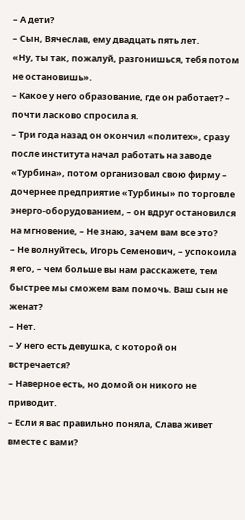– А дети?
– Сын, Вячеслав, ему двадцать пять лет.
«Ну, ты так, пожалуй, разгонишься, тебя потом не остановишь».
– Какое у него образование, где он работает? – почти ласково спросила я.
– Три года назад он окончил «политех», сразу после института начал работать на заводе «Турбина», потом организовал свою фирму – дочернее предприятие «Турбины» по торговле энерго-оборудованием, – он вдруг остановился на мгновение, – Не знаю, зачем вам все это?
– Не волнуйтесь, Игорь Семенович, – успокоила я его, – чем больше вы нам расскажете, тем быстрее мы сможем вам помочь. Ваш сын не женат?
– Нет.
– У него есть девушка, с которой он встречается?
– Наверное есть, но домой он никого не приводит.
– Если я вас правильно поняла, Слава живет вместе с вами?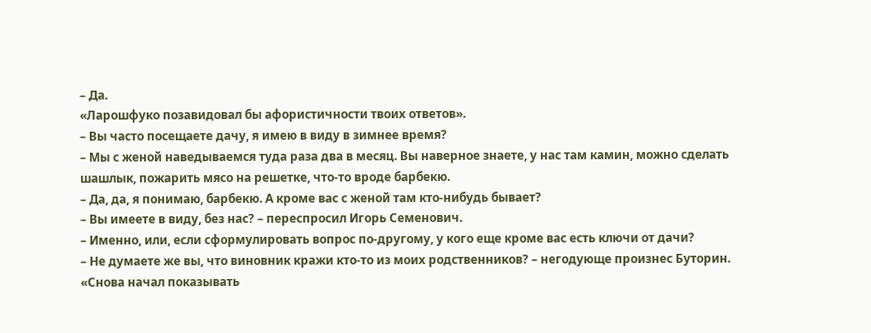– Да.
«Ларошфуко позавидовал бы афористичности твоих ответов».
– Вы часто посещаете дачу, я имею в виду в зимнее время?
– Мы с женой наведываемся туда раза два в месяц. Вы наверное знаете, у нас там камин, можно сделать шашлык, пожарить мясо на решетке, что-то вроде барбекю.
– Да, да, я понимаю, барбекю. А кроме вас с женой там кто-нибудь бывает?
– Вы имеете в виду, без нас? – переспросил Игорь Семенович.
– Именно, или, если сформулировать вопрос по-другому, у кого еще кроме вас есть ключи от дачи?
– Не думаете же вы, что виновник кражи кто-то из моих родственников? – негодующе произнес Буторин.
«Снова начал показывать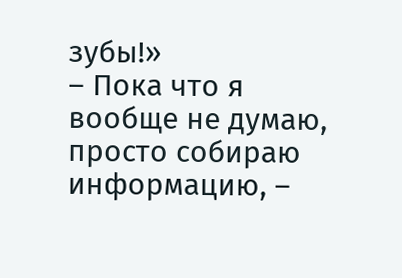зубы!»
– Пока что я вообще не думаю, просто собираю информацию, –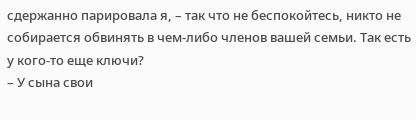сдержанно парировала я, – так что не беспокойтесь, никто не собирается обвинять в чем-либо членов вашей семьи. Так есть у кого-то еще ключи?
– У сына свои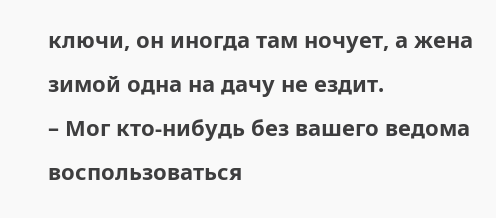ключи, он иногда там ночует, а жена зимой одна на дачу не ездит.
– Мог кто-нибудь без вашего ведома воспользоваться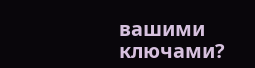вашими ключами?